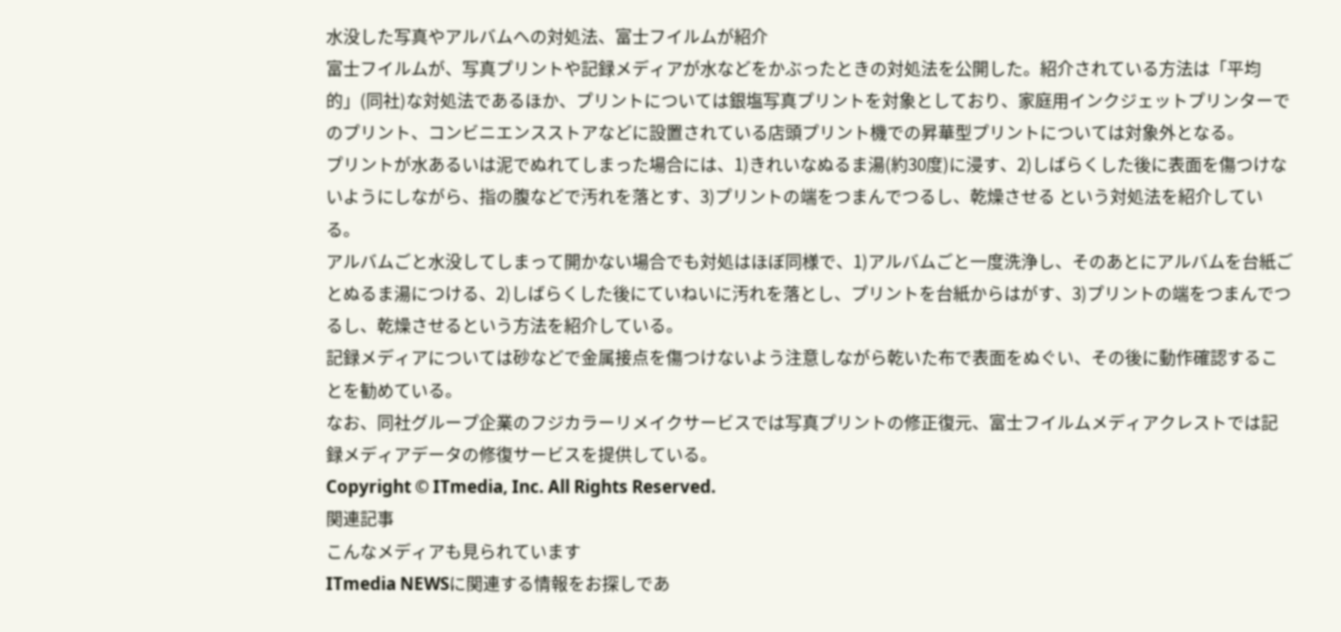水没した写真やアルバムへの対処法、富士フイルムが紹介
富士フイルムが、写真プリントや記録メディアが水などをかぶったときの対処法を公開した。紹介されている方法は「平均的」(同社)な対処法であるほか、プリントについては銀塩写真プリントを対象としており、家庭用インクジェットプリンターでのプリント、コンビニエンスストアなどに設置されている店頭プリント機での昇華型プリントについては対象外となる。
プリントが水あるいは泥でぬれてしまった場合には、1)きれいなぬるま湯(約30度)に浸す、2)しばらくした後に表面を傷つけないようにしながら、指の腹などで汚れを落とす、3)プリントの端をつまんでつるし、乾燥させる という対処法を紹介している。
アルバムごと水没してしまって開かない場合でも対処はほぼ同様で、1)アルバムごと一度洗浄し、そのあとにアルバムを台紙ごとぬるま湯につける、2)しばらくした後にていねいに汚れを落とし、プリントを台紙からはがす、3)プリントの端をつまんでつるし、乾燥させるという方法を紹介している。
記録メディアについては砂などで金属接点を傷つけないよう注意しながら乾いた布で表面をぬぐい、その後に動作確認することを勧めている。
なお、同社グループ企業のフジカラーリメイクサービスでは写真プリントの修正復元、富士フイルムメディアクレストでは記録メディアデータの修復サービスを提供している。
Copyright © ITmedia, Inc. All Rights Reserved.
関連記事
こんなメディアも見られています
ITmedia NEWSに関連する情報をお探しであ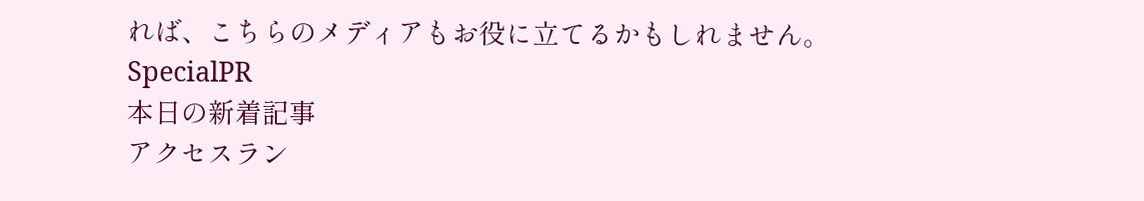れば、こちらのメディアもお役に立てるかもしれません。
SpecialPR
本日の新着記事
アクセスラン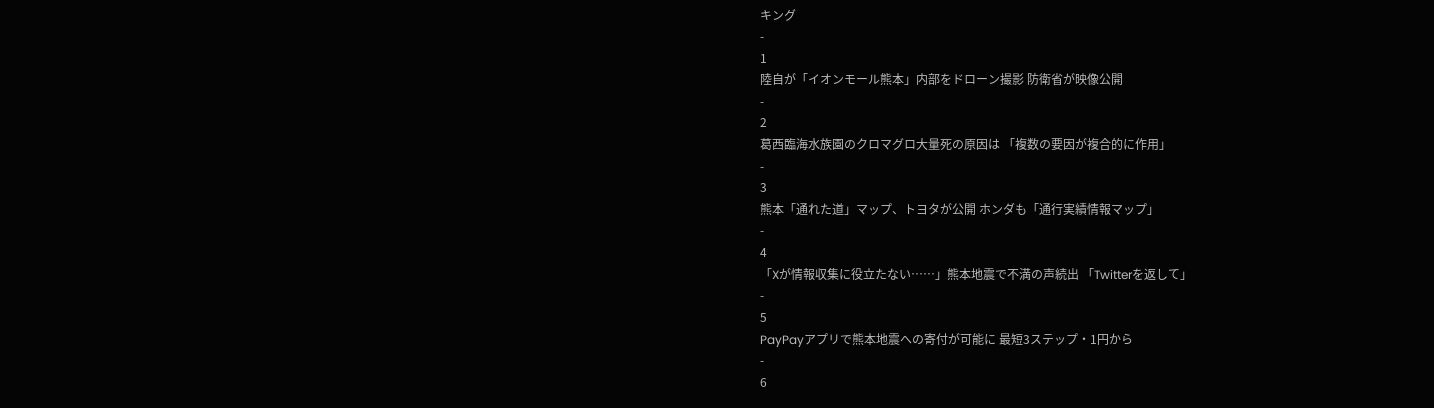キング
-
1
陸自が「イオンモール熊本」内部をドローン撮影 防衛省が映像公開
-
2
葛西臨海水族園のクロマグロ大量死の原因は 「複数の要因が複合的に作用」
-
3
熊本「通れた道」マップ、トヨタが公開 ホンダも「通行実績情報マップ」
-
4
「Xが情報収集に役立たない……」熊本地震で不満の声続出 「Twitterを返して」
-
5
PayPayアプリで熊本地震への寄付が可能に 最短3ステップ・1円から
-
6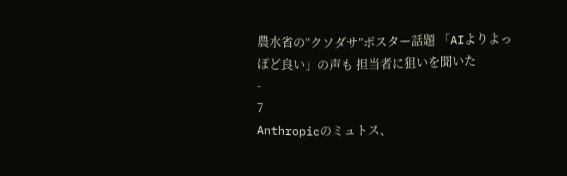農水省の“クソダサ”ポスター話題 「AIよりよっぽど良い」の声も 担当者に狙いを聞いた
-
7
Anthropicのミュトス、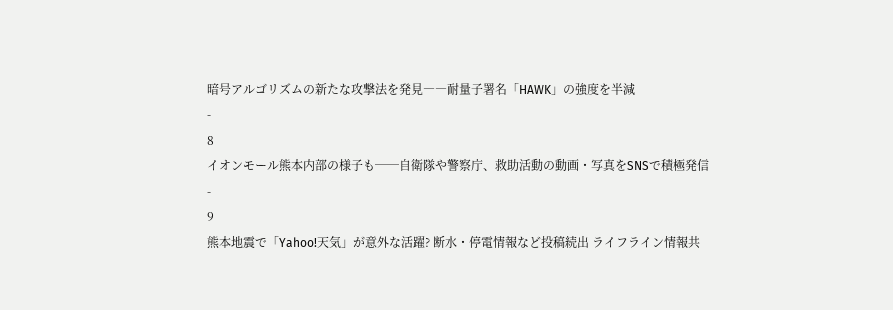暗号アルゴリズムの新たな攻撃法を発見――耐量子署名「HAWK」の強度を半減
-
8
イオンモール熊本内部の様子も──自衛隊や警察庁、救助活動の動画・写真をSNSで積極発信
-
9
熊本地震で「Yahoo!天気」が意外な活躍? 断水・停電情報など投稿続出 ライフライン情報共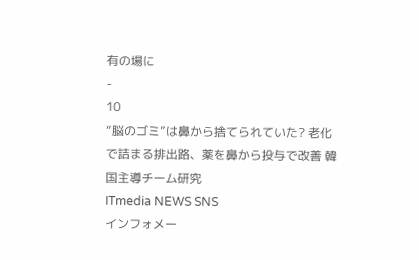有の場に
-
10
“脳のゴミ”は鼻から捨てられていた? 老化で詰まる排出路、薬を鼻から投与で改善 韓国主導チーム研究
ITmedia NEWS SNS
インフォメー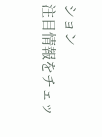ション
注目情報をチェッ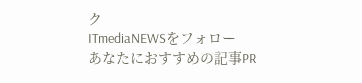ク
ITmediaNEWSをフォロー
あなたにおすすめの記事PR